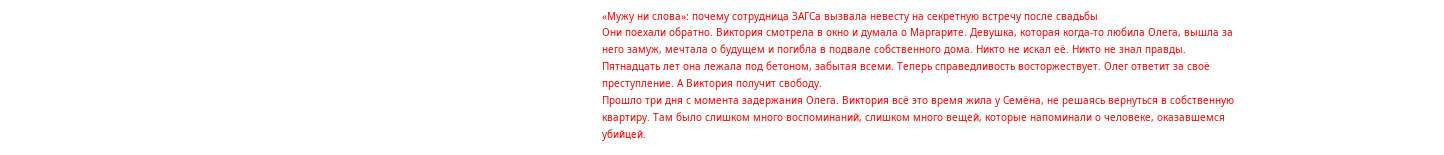«Мужу ни слова»: почему сотрудница ЗАГСа вызвала невесту на секретную встречу после свадьбы
Они поехали обратно. Виктория смотрела в окно и думала о Маргарите. Девушка, которая когда-то любила Олега, вышла за него замуж, мечтала о будущем и погибла в подвале собственного дома. Никто не искал её. Никто не знал правды. Пятнадцать лет она лежала под бетоном, забытая всеми. Теперь справедливость восторжествует. Олег ответит за своё преступление. А Виктория получит свободу.
Прошло три дня с момента задержания Олега. Виктория всё это время жила у Семёна, не решаясь вернуться в собственную квартиру. Там было слишком много воспоминаний, слишком много вещей, которые напоминали о человеке, оказавшемся убийцей.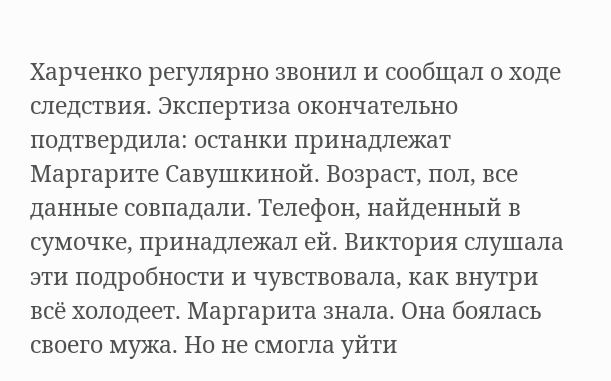Харченко регулярно звонил и сообщал о ходе следствия. Экспертиза окончательно подтвердила: останки принадлежат Маргарите Савушкиной. Возраст, пол, все данные совпадали. Телефон, найденный в сумочке, принадлежал ей. Виктория слушала эти подробности и чувствовала, как внутри всё холодеет. Маргарита знала. Она боялась своего мужа. Но не смогла уйти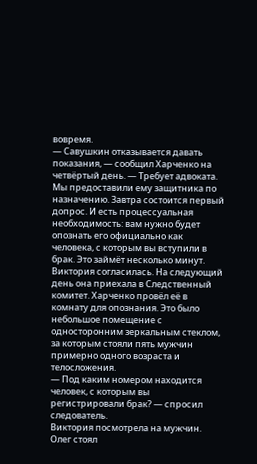вовремя.
— Савушкин отказывается давать показания, — сообщил Харченко на четвёртый день. — Требует адвоката. Мы предоставили ему защитника по назначению. Завтра состоится первый допрос. И есть процессуальная необходимость: вам нужно будет опознать его официально как человека, с которым вы вступили в брак. Это займёт несколько минут.
Виктория согласилась. На следующий день она приехала в Следственный комитет. Харченко провёл её в комнату для опознания. Это было небольшое помещение с односторонним зеркальным стеклом, за которым стояли пять мужчин примерно одного возраста и телосложения.
— Под каким номером находится человек, с которым вы регистрировали брак? — спросил следователь.
Виктория посмотрела на мужчин. Олег стоял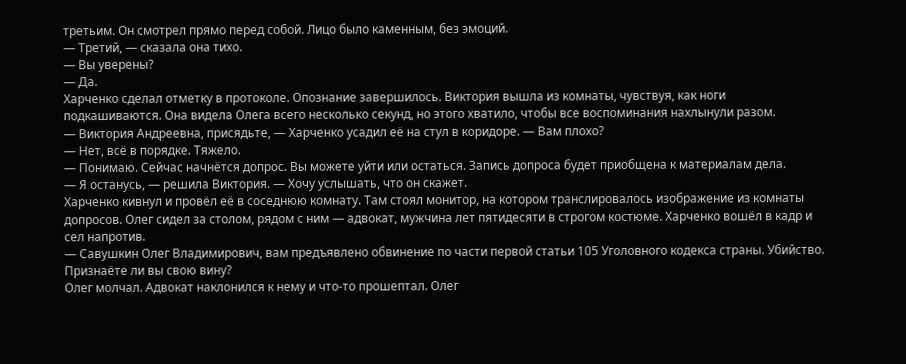третьим. Он смотрел прямо перед собой. Лицо было каменным, без эмоций.
— Третий, — сказала она тихо.
— Вы уверены?
— Да.
Харченко сделал отметку в протоколе. Опознание завершилось. Виктория вышла из комнаты, чувствуя, как ноги подкашиваются. Она видела Олега всего несколько секунд, но этого хватило, чтобы все воспоминания нахлынули разом.
— Виктория Андреевна, присядьте, — Харченко усадил её на стул в коридоре. — Вам плохо?
— Нет, всё в порядке. Тяжело.
— Понимаю. Сейчас начнётся допрос. Вы можете уйти или остаться. Запись допроса будет приобщена к материалам дела.
— Я останусь, — решила Виктория. — Хочу услышать, что он скажет.
Харченко кивнул и провёл её в соседнюю комнату. Там стоял монитор, на котором транслировалось изображение из комнаты допросов. Олег сидел за столом, рядом с ним — адвокат, мужчина лет пятидесяти в строгом костюме. Харченко вошёл в кадр и сел напротив.
— Савушкин Олег Владимирович, вам предъявлено обвинение по части первой статьи 105 Уголовного кодекса страны. Убийство. Признаёте ли вы свою вину?
Олег молчал. Адвокат наклонился к нему и что-то прошептал. Олег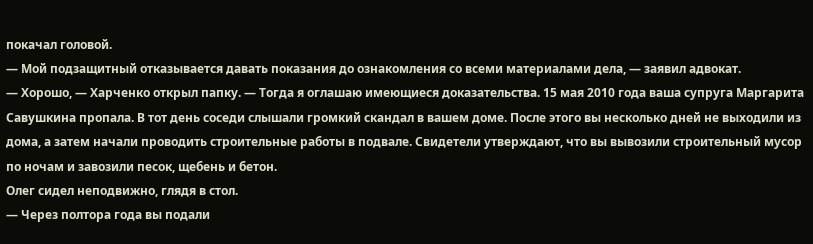покачал головой.
— Мой подзащитный отказывается давать показания до ознакомления со всеми материалами дела, — заявил адвокат.
— Хорошо, — Харченко открыл папку. — Тогда я оглашаю имеющиеся доказательства. 15 мая 2010 года ваша супруга Маргарита Савушкина пропала. В тот день соседи слышали громкий скандал в вашем доме. После этого вы несколько дней не выходили из дома, а затем начали проводить строительные работы в подвале. Свидетели утверждают, что вы вывозили строительный мусор по ночам и завозили песок, щебень и бетон.
Олег сидел неподвижно, глядя в стол.
— Через полтора года вы подали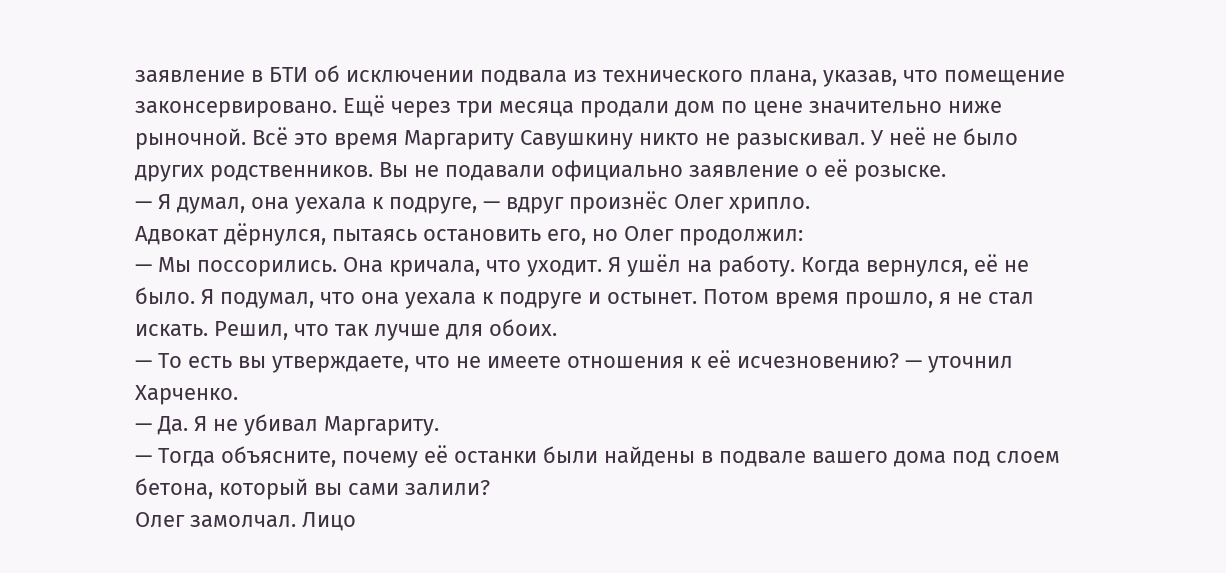заявление в БТИ об исключении подвала из технического плана, указав, что помещение законсервировано. Ещё через три месяца продали дом по цене значительно ниже рыночной. Всё это время Маргариту Савушкину никто не разыскивал. У неё не было других родственников. Вы не подавали официально заявление о её розыске.
— Я думал, она уехала к подруге, — вдруг произнёс Олег хрипло.
Адвокат дёрнулся, пытаясь остановить его, но Олег продолжил:
— Мы поссорились. Она кричала, что уходит. Я ушёл на работу. Когда вернулся, её не было. Я подумал, что она уехала к подруге и остынет. Потом время прошло, я не стал искать. Решил, что так лучше для обоих.
— То есть вы утверждаете, что не имеете отношения к её исчезновению? — уточнил Харченко.
— Да. Я не убивал Маргариту.
— Тогда объясните, почему её останки были найдены в подвале вашего дома под слоем бетона, который вы сами залили?
Олег замолчал. Лицо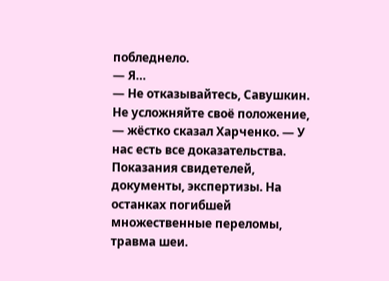побледнело.
— Я…
— Не отказывайтесь, Савушкин. Не усложняйте своё положение, — жёстко сказал Харченко. — У нас есть все доказательства. Показания свидетелей, документы, экспертизы. На останках погибшей множественные переломы, травма шеи.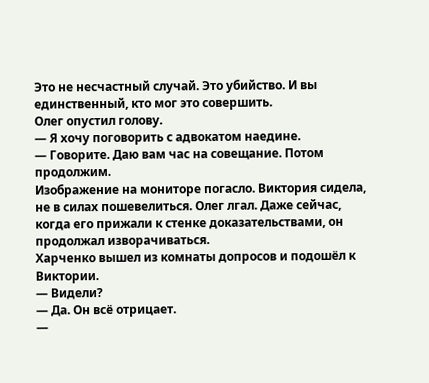Это не несчастный случай. Это убийство. И вы единственный, кто мог это совершить.
Олег опустил голову.
— Я хочу поговорить с адвокатом наедине.
— Говорите. Даю вам час на совещание. Потом продолжим.
Изображение на мониторе погасло. Виктория сидела, не в силах пошевелиться. Олег лгал. Даже сейчас, когда его прижали к стенке доказательствами, он продолжал изворачиваться.
Харченко вышел из комнаты допросов и подошёл к Виктории.
— Видели?
— Да. Он всё отрицает.
—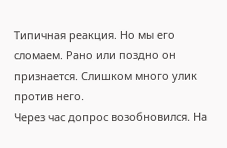Типичная реакция. Но мы его сломаем. Рано или поздно он признается. Слишком много улик против него.
Через час допрос возобновился. На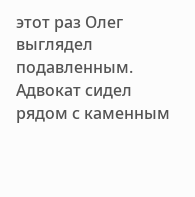этот раз Олег выглядел подавленным. Адвокат сидел рядом с каменным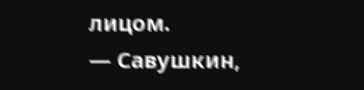лицом.
— Савушкин,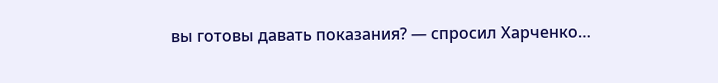вы готовы давать показания? — спросил Харченко…